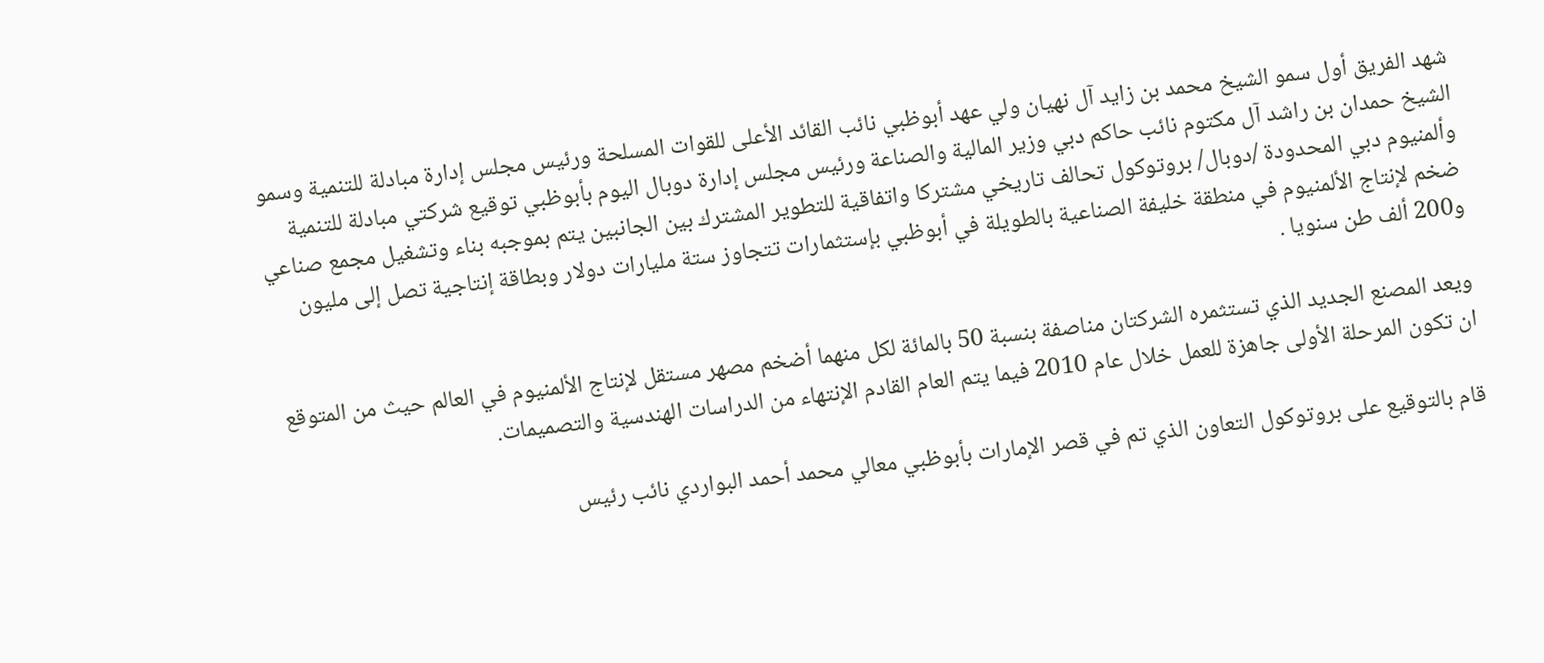شهد الفريق أول سمو الشيخ محمد بن زايد آل نهيان ولي عهد أبوظبي نائب القائد الأعلى للقوات المسلحة ورئيس مجلس إدارة مبادلة للتنمية وسمو الشيخ حمدان بن راشد آل مكتوم نائب حاكم دبي وزير المالية والصناعة ورئيس مجلس إدارة دوبال اليوم بأبوظبي توقيع شركتي مبادلة للتنمية وألمنيوم دبي المحدودة /دوبال/ بروتوكول تحالف تاريخي مشتركا واتفاقية للتطوير المشترك بين الجانبين يتم بموجبه بناء وتشغيل مجمع صناعي ضخم لإنتاج الألمنيوم في منطقة خليفة الصناعية بالطويلة في أبوظبي بإستثمارات تتجاوز ستة مليارات دولار وبطاقة إنتاجية تصل إلى مليون و200 ألف طن سنويا .

ويعد المصنع الجديد الذي تستثمره الشركتان مناصفة بنسبة 50 بالمائة لكل منهما أضخم مصهر مستقل لإنتاج الألمنيوم في العالم حيث من المتوقع ان تكون المرحلة الأولى جاهزة للعمل خلال عام 2010 فيما يتم العام القادم الإنتهاء من الدراسات الهندسية والتصميمات.

قام بالتوقيع على بروتوكول التعاون الذي تم في قصر الإمارات بأبوظبي معالي محمد أحمد البواردي نائب رئيس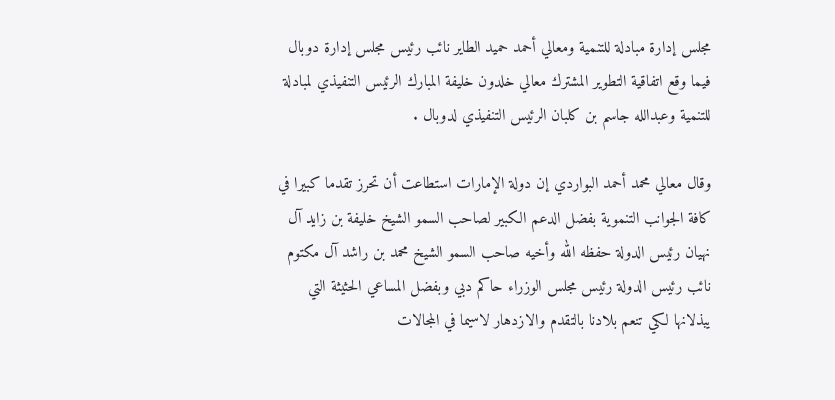مجلس إدارة مبادلة للتنمية ومعالي أحمد حميد الطاير نائب رئيس مجلس إدارة دوبال فيما وقع اتفاقية التطوير المشترك معالي خلدون خليفة المبارك الرئيس التنفيذي لمبادلة للتنمية وعبدالله جاسم بن كلبان الرئيس التنفيذي لدوبال .

وقال معالي محمد أحمد البواردي إن دولة الإمارات استطاعت أن تحرز تقدما كبيرا في كافة الجوانب التنموية بفضل الدعم الكبير لصاحب السمو الشيخ خليفة بن زايد آل نهيان رئيس الدولة حفظه الله وأخيه صاحب السمو الشيخ محمد بن راشد آل مكتوم نائب رئيس الدولة رئيس مجلس الوزراء حاكم دبي وبفضل المساعي الحثيثة التي يبذلانها لكي تنعم بلادنا بالتقدم والازدهار لاسيما في المجالات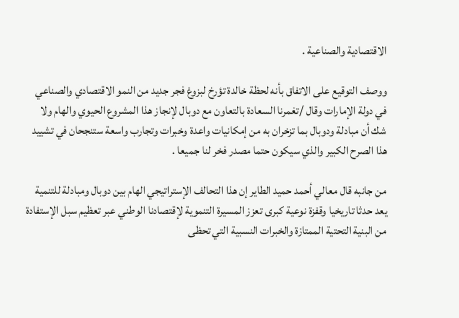الاقتصادية والصناعية .

ووصف التوقيع على الاتفاق بأنه لحظة خالدة تؤرخ لبزوغ فجر جديد من النمو الاقتصادي والصناعي في دولة الإمارات وقال /تغمرنا السعادة بالتعاون مع دوبال لإنجاز هذا المشروع الحيوي والهام ولا شك أن مبادلة ودوبال بما تزخران به من إمكانيات واعدة وخبرات وتجارب واسعة ستنجحان في تشييد هذا الصرح الكبير والذي سيكون حتما مصدر فخر لنا جميعا .

من جانبه قال معالي أحمد حميد الطاير إن هذا التحالف الإستراتيجي الهام بين دوبال ومبادلة للتنمية يعد حدثا تاريخيا وقفزة نوعية كبرى تعزز المسيرة التنموية لإقتصادنا الوطني عبر تعظيم سبل الإستفادة من البنية التحتية الممتازة والخبرات النسبية التي تحظى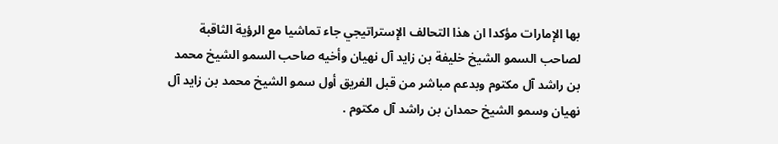بها الإمارات مؤكدا ان هذا التحالف الإستراتيجي جاء تماشيا مع الرؤية الثاقبة لصاحب السمو الشيخ خليفة بن زايد آل نهيان وأخيه صاحب السمو الشيخ محمد بن راشد آل مكتوم وبدعم مباشر من قبل الفريق أول سمو الشيخ محمد بن زايد آل نهيان وسمو الشيخ حمدان بن راشد آل مكتوم .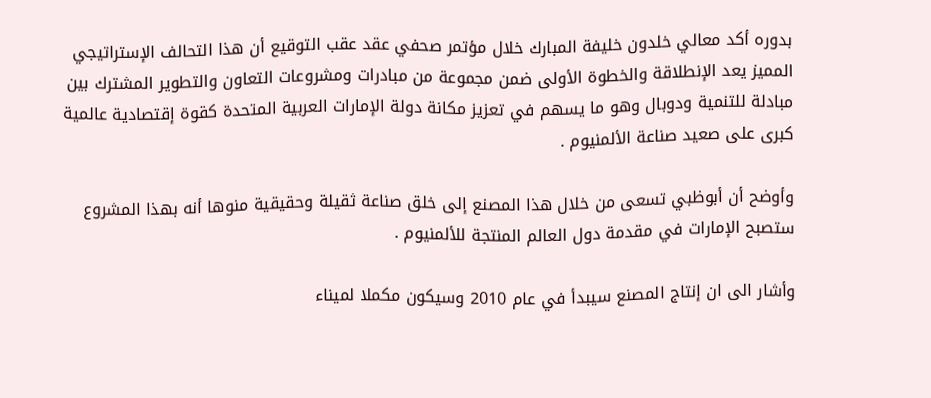بدوره أكد معالي خلدون خليفة المبارك خلال مؤتمر صحفي عقد عقب التوقيع أن هذا التحالف الإستراتيجي المميز يعد الإنطلاقة والخطوة الأولى ضمن مجموعة من مبادرات ومشروعات التعاون والتطوير المشترك بين مبادلة للتنمية ودوبال وهو ما يسهم في تعزيز مكانة دولة الإمارات العربية المتحدة كقوة إقتصادية عالمية كبرى على صعيد صناعة الألمنيوم .

وأوضح أن أبوظبي تسعى من خلال هذا المصنع إلى خلق صناعة ثقيلة وحقيقية منوها أنه بهذا المشروع ستصبح الإمارات في مقدمة دول العالم المنتجة للألمنيوم .

وأشار الى ان إنتاج المصنع سيبدأ في عام 2010 وسيكون مكملا لميناء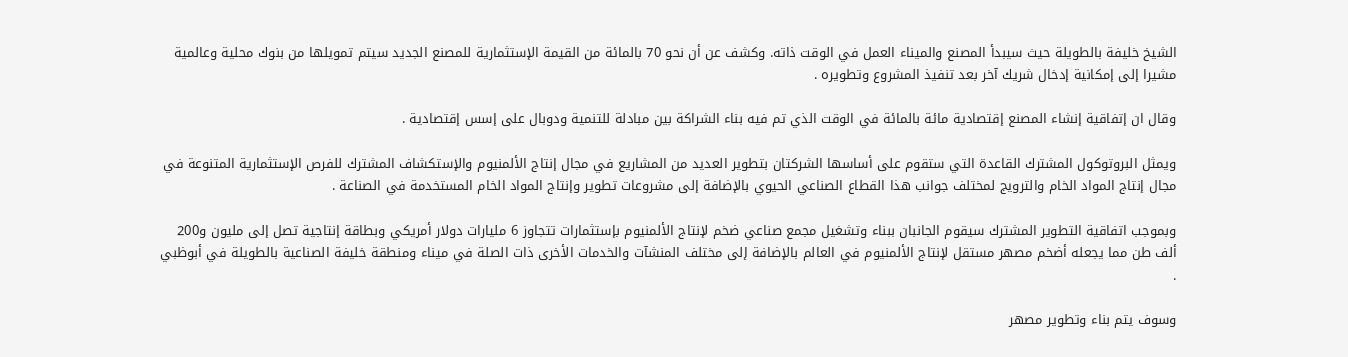الشيخ خليفة بالطويلة حيث سيبدأ المصنع والميناء العمل في الوقت ذاته. وكشف عن أن نحو 70 بالمائة من القيمة الإستثمارية للمصنع الجديد سيتم تمويلها من بنوك محلية وعالمية مشيرا إلى إمكانية إدخال شريك آخر بعد تنفيذ المشروع وتطويره .

وقال ان إتفاقية إنشاء المصنع إقتصادية مائة بالمائة في الوقت الذي تم فيه بناء الشراكة بين مبادلة للتنمية ودوبال على إسس إقتصادية .

ويمثل البروتوكول المشترك القاعدة التي ستقوم على أساسها الشركتان بتطوير العديد من المشاريع في مجال إنتاج الألمنيوم والإستكشاف المشترك للفرص الإستثمارية المتنوعة في مجال إنتاج المواد الخام والترويج لمختلف جوانب هذا القطاع الصناعي الحيوي بالإضافة إلى مشروعات تطوير وإنتاج المواد الخام المستخدمة في الصناعة .

وبموجب اتفاقية التطوير المشترك سيقوم الجانبان ببناء وتشغيل مجمع صناعي ضخم لإنتاج الألمنيوم بإستثمارات تتجاوز 6 مليارات دولار أمريكي وبطاقة إنتاجية تصل إلى مليون و200 ألف طن مما يجعله أضخم مصهر مستقل لإنتاج الألمنيوم في العالم بالإضافة إلى مختلف المنشآت والخدمات الأخرى ذات الصلة في ميناء ومنطقة خليفة الصناعية بالطويلة في أبوظبي .

وسوف يتم بناء وتطوير مصهر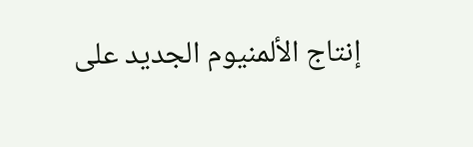إنتاج الألمنيوم الجديد على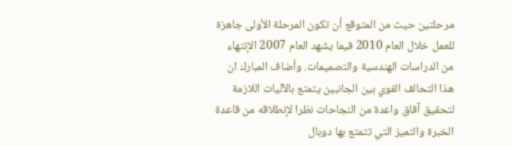مرحلتين حيث من المتوقع أن تكون المرحلة الأولى جاهزة للعمل خلال العام 2010 فيما يشهد العام 2007 الإنتهاء من الدراسات الهندسية والتصميمات. وأضاف المبارك ان هذا التحالف القوي بين الجانبين يتمتع بالآليات اللازمة لتحقيق آفاق واعدة من النجاحات نظرا لإنطلاقه من قاعدة الخبرة والتميز التي تتمتع بها دوبال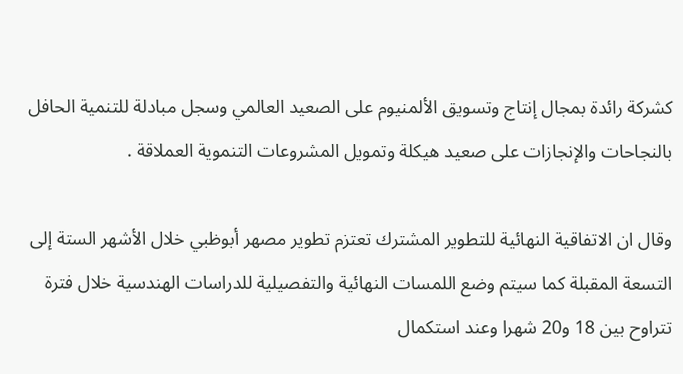كشركة رائدة بمجال إنتاج وتسويق الألمنيوم على الصعيد العالمي وسجل مبادلة للتنمية الحافل بالنجاحات والإنجازات على صعيد هيكلة وتمويل المشروعات التنموية العملاقة .

وقال ان الاتفاقية النهائية للتطوير المشترك تعتزم تطوير مصهر أبوظبي خلال الأشهر الستة إلى التسعة المقبلة كما سيتم وضع اللمسات النهائية والتفصيلية للدراسات الهندسية خلال فترة تتراوح بين 18 و20 شهرا وعند استكمال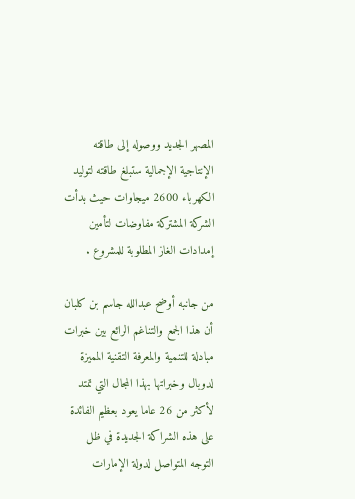المصهر الجديد ووصوله إلى طاقته الإنتاجية الإجمالية ستبلغ طاقته لتوليد الكهرباء 2600 ميجاوات حيث بدأت الشركة المشتركة مفاوضات لتأمين إمدادات الغاز المطلوبة للمشروع .

من جانبه أوضح عبدالله جاسم بن كلبان أن هذا الجمع والتناغم الرائع بين خبرات مبادلة للتنمية والمعرفة التقنية المميزة لدوبال وخبراتها بهذا المجال التي تمتد لأكثر من 26 عاما يعود بعظيم الفائدة على هذه الشراكة الجديدة في ظل التوجه المتواصل لدولة الإمارات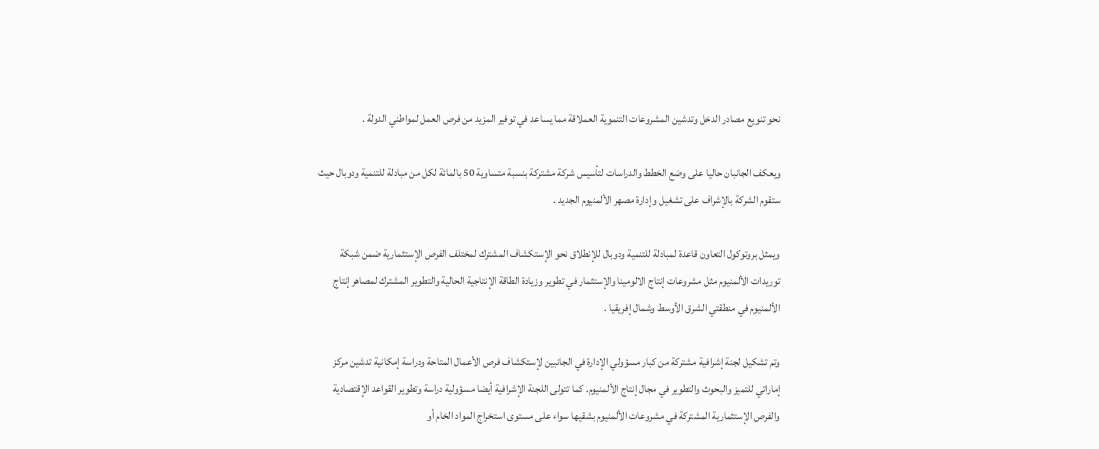نحو تنويع مصادر الدخل وتدشين المشروعات التنموية العملاقة مما يساعد في توفير المزيد من فرص العمل لمواطني الدولة .

ويعكف الجانبان حاليا على وضع الخطط والدراسات لتأسيس شركة مشتركة بنسبة متساوية 50 بالمائة لكل من مبادلة للتنمية ودوبال حيث ستقوم الشركة بالإشراف على تشغيل وإدارة مصهر الألمنيوم الجديد .

ويمثل بروتوكول التعاون قاعدة لمبادلة للتنمية ودوبال للإنطلاق نحو الإستكشاف المشترك لمختلف الفرص الإستثمارية ضمن شبكة توريدات الألمنيوم مثل مشروعات إنتاج الالومينا والإستثمار في تطوير وزيادة الطاقة الإنتاجية الحالية والتطوير المشترك لمصاهر إنتاج الألمنيوم في منطقتي الشرق الأوسط وشمال إفريقيا .

وتم تشكيل لجنة إشرافية مشتركة من كبار مسؤولي الإدارة في الجانبين لإستكشاف فرص الأعمال المتاحة ودراسة إمكانية تدشين مركز إماراتي للتميز والبحوث والتطوير في مجال إنتاج الألمنيوم. كما تتولى اللجنة الإشرافية أيضا مسؤولية دراسة وتطوير القواعد الإقتصادية والفرص الإستثمارية المشتركة في مشروعات الألمنيوم بشقيها سواء على مستوى استخراج المواد الخام أو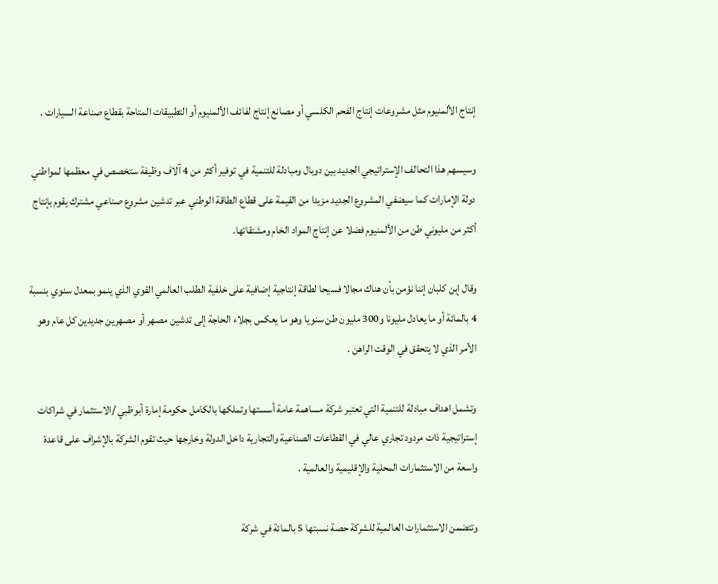إنتاج الألمنيوم مثل مشروعات إنتاج الفحم الكلسي أو مصانع إنتاج لفائف الألمنيوم أو التطبيقات المتاحة بقطاع صناعة السيارات .

وسيسهم هذا التحالف الإستراتيجي الجديد بين دوبال ومبادلة للتنمية في توفير أكثر من 4 آلاف وظيفة ستخصص في معظمها لمواطني دولة الإمارات كما سيضفي المشروع الجديد مزيدا من القيمة على قطاع الطاقة الوطني عبر تدشين مشروع صناعي مشترك يقوم بإنتاج أكثر من مليوني طن من الألمنيوم فضلا عن إنتاج المواد الخام ومشتقاتها.

وقال إبن كلبان إننا نؤمن بأن هناك مجالا فسيحا لطاقة إنتاجية إضافية على خلفية الطلب العالمي القوي الذي ينمو بمعدل سنوي بنسبة 4 بالمائة أو ما يعادل مليونا و300 مليون طن سنويا وهو ما يعكس بجلاء الحاجة إلى تدشين مصهر أو مصهرين جديدين كل عام وهو الأمر الذي لا يتحقق في الوقت الراهن .

وتشمل اهداف مبادلة للتنمية التي تعتبر شركة مساهمة عامة أسستها وتملكها بالكامل حكومة إمارة أبوظبي /الاستثمار في شراكات إستراتيجية ذات مردود تجاري عالي في القطاعات الصناعية والتجارية داخل الدولة وخارجها حيث تقوم الشركة بالإشراف على قاعدة واسعة من الاستثمارات المحلية والإقليمية والعالمية .

وتتضمن الاستثمارات العالمية للشركة حصة نسبتها 5 بالمائة في شركة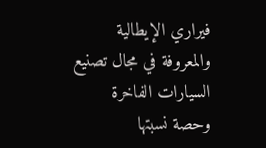فيراري الإيطالية والمعروفة في مجال تصنيع السيارات الفاخرة وحصة نسبتها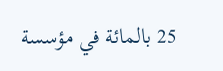25 بالمائة في مؤسسة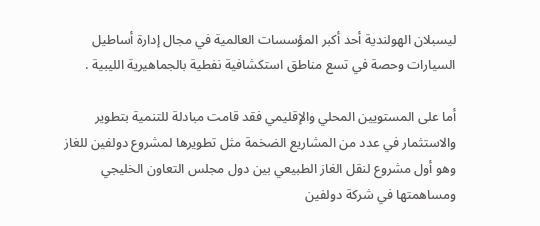ليسبلان الهولندية أحد أكبر المؤسسات العالمية في مجال إدارة أساطيل السيارات وحصة في تسع مناطق استكشافية نفطية بالجماهيرية الليبية .

أما على المستويين المحلي والإقليمي فقد قامت مبادلة للتنمية بتطوير والاستثمار في عدد من المشاريع الضخمة مثل تطويرها لمشروع دولفين للغاز وهو أول مشروع لنقل الغاز الطبيعي بين دول مجلس التعاون الخليجي ومساهمتها في شركة دولفين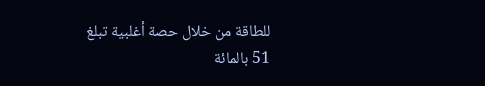للطاقة من خلال حصة أغلبية تبلغ 51 بالمائة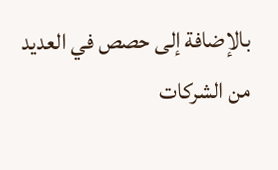بالإضافة إلى حصص في العديد من الشركات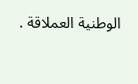الوطنية العملاقة .